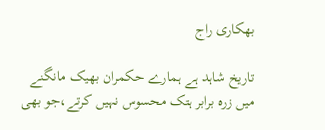بھکاری راج

تاریخ شاہد ہے ہمارے حکمران بھیک مانگنے میں زرہ برابر ہتک محسوس نہیں کرتے،جو بھی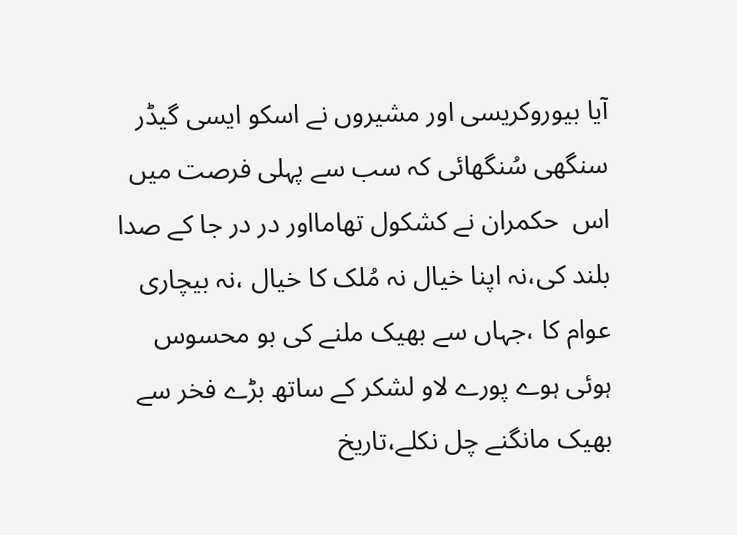آیا بیوروکریسی اور مشیروں نے اسکو ایسی گیڈر سنگھی سُنگھائی کہ سب سے پہلی فرصت میں اس  حکمران نے کشکول تھامااور در در جا کے صدا بلند کی،نہ اپنا خیال نہ مُلک کا خیال ،نہ بیچاری عوام کا ،جہاں سے بھیک ملنے کی بو محسوس ہوئی ہوے پورے لاو لشکر کے ساتھ بڑے فخر سے بھیک مانگنے چل نکلے،تاریخ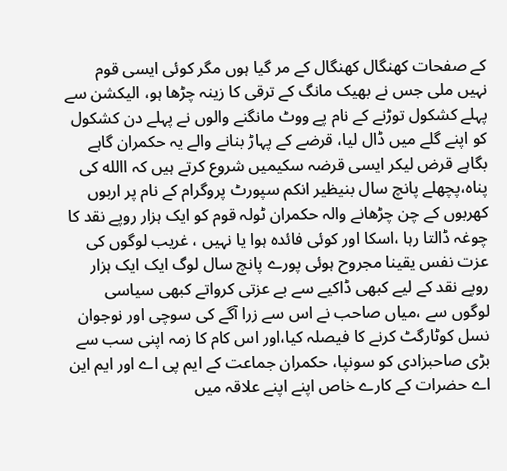کے صفحات کھنگال کھنگال کے مر گیا ہوں مگر کوئی ایسی قوم نہیں ملی جس نے بھیک مانگ کے ترقی کا زینہ چڑھا ہو، الیکشن سے پہلے کشکول توڑنے کے نام پے ووٹ مانگنے والوں نے پہلے دن کشکول کو اپنے گلے میں ڈال لیا، قرضے کے پہاڑ بنانے والے یہ حکمران گاہے بگاہے قرض لیکر ایسی قرضہ سکیمیں شروع کرتے ہیں کہ االله کی پناہ،پچھلے پانچ سال بنیظیر انکم سپورٹ پروگرام کے نام پر اربوں کھربوں کے چن چڑھانے والہ حکمران ٹولہ قوم کو ایک ہزار روپے نقد کا چوغہ ڈالتا رہا ،اسکا اور کوئی فائدہ ہوا یا نہیں ، غریب لوگوں کی عزت نفس یقینا مجروح ہوئی پورے پانچ سال لوگ ایک ایک ہزار روپے نقد کے لیے کبھی ڈاکیے سے بے عزتی کرواتے کبھی سیاسی لوگوں سے ،میاں صاحب نے اس سے زرا آگے کی سوچی اور نوجوان نسل کوٹارگٹ کرنے کا فیصلہ کیا،اور اس کام کا زمہ اپنی سب سے بڑی صاحبزادی کو سونپا، حکمران جماعت کے ایم پی اے اور ایم این اے حضرات کے کارے خاص اپنے اپنے علاقہ میں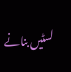لسٹیں بنانے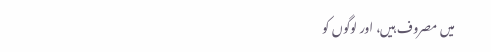میں مصروف ہیں، اور لوگوں کو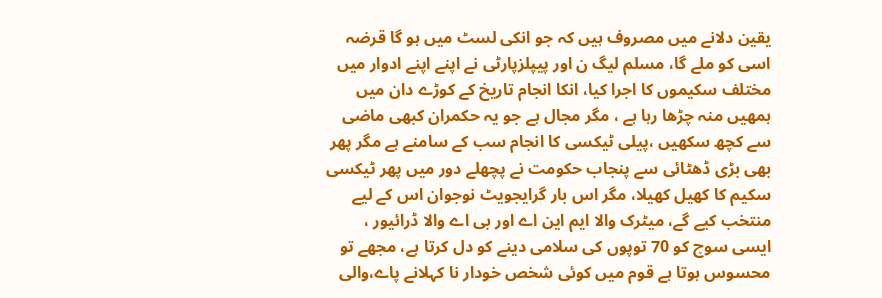یقین دلانے میں مصروف ہیں کہ جو انکی لسٹ میں ہو گا قرضہ اسی کو ملے گا، مسلم لیگ ن اور پیپلزپارٹی نے اپنے اپنے ادوار میں مختلف سکیموں کا اجرا کیا، انکا انجام تاریخ کے کوڑے دان میں ہمھیں منہ چڑھا رہا ہے ، مگر مجال ہے جو یہ حکمران کبھی ماضی سے کچھ سکھیں ،پیلی ٹیکسی کا انجام سب کے سامنے ہے مگر پھر بھی بڑی ڈھٹائی سے پنجاب حکومت نے پچھلے دور میں پھر ٹیکسی سکیم کا کھیل کھیلا، مگر اس بار گرایجویٹ نوجوان اس کے لیے منتخب کیے گے، میٹرک والا ایم این اے اور بی اے والا ڈرائیور ، ایسی سوچ کو 70 توپوں کی سلامی دینے کو دل کرتا ہے، مجھے تو محسوس ہوتا ہے قوم میں کوئی شخص خودار نا کہلانے پاے،والی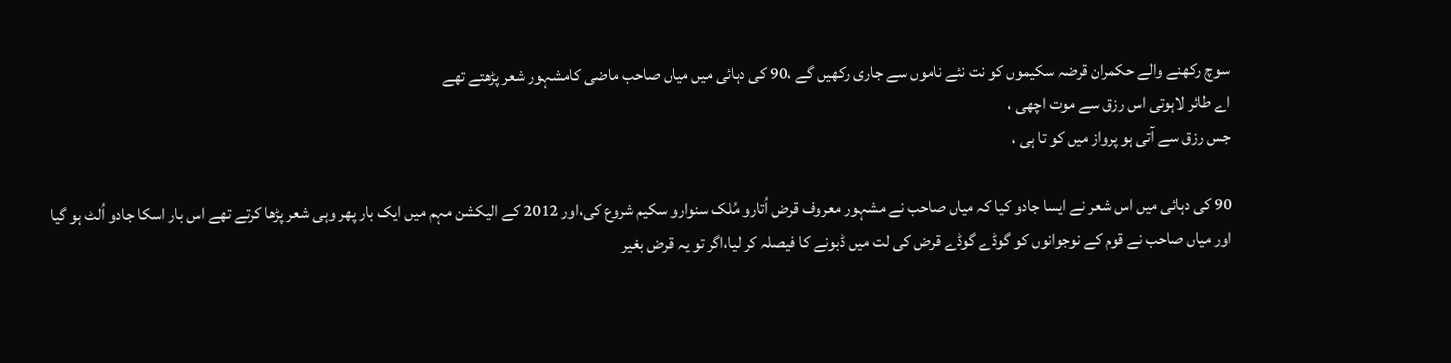سوچ رکھنے والے حکمران قرضہ سکیموں کو نت نئے ناموں سے جاری رکھیں گے ،90 کی دہائی میں میاں صاحب ماضی کامشہور شعر پڑھتے تھے
اے طائر لاہوتی اس رزق سے موت اچھی ،
جس رزق سے آتی ہو پرواز میں کو تا ہی ،

90 کی دہائی میں اس شعر نے ایسا جادو کیا کہ میاں صاحب نے مشہور معروف قرض اُتارو مُلک سنوارو سکیم شروع کی،اور 2012 کے الیکشن مہم میں ایک بار پھر وہی شعر پڑھا کرتے تھے اس بار اسکا جادو اُلٹ ہو گیا اور میاں صاحب نے قوم کے نوجوانوں کو گوڈے گوڈے قرض کی لت میں ڈبونے کا فیصلہ کر لیا،اگر تو یہ قرض بغیر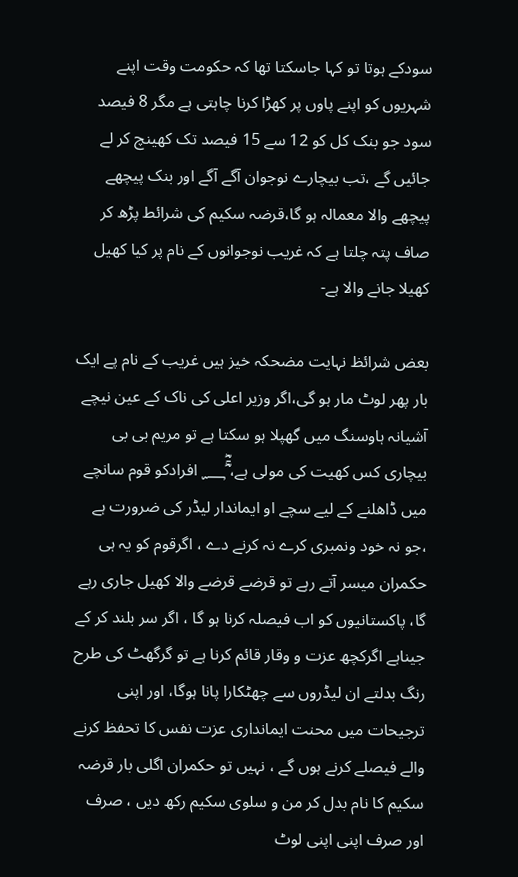سودکے ہوتا تو کہا جاسکتا تھا کہ حکومت وقت اپنے شہریوں کو اپنے پاوں پر کھڑا کرنا چاہتی ہے مگر 8 فیصد سود جو بنک کل کو 12 سے 15 فیصد تک کھینچ کر لے جائیں گے ،تب بیچارے نوجوان آگے آگے اور بنک پیچھے پیچھے والا معمالہ ہو گا،قرضہ سکیم کی شرائط پڑھ کر صاف پتہ چلتا ہے کہ غریب نوجوانوں کے نام پر کیا کھیل کھیلا جانے والا ہے-

بعض شرائظ نہایت مضحکہ خیز ہیں غریب کے نام پے ایک بار پھر لوٹ مار ہو گی،اگر وزیر اعلی کی ناک کے عین نیچے آشیانہ ہاوسنگ میں گھپلا ہو سکتا ہے تو مریم بی بی بیچاری کس کھیت کی مولی ہے، ؓٓؓ؁ افرادکو قوم سانچے میں ڈاھلنے کے لیے سچے او ایماندار لیڈر کی ضرورت ہے ،جو نہ خود ونمبری کرے نہ کرنے دے ، اگرقوم کو یہ ہی حکمران میسر آتے رہے تو قرضے قرضے والا کھیل جاری رہے گا، پاکستانیوں کو اب فیصلہ کرنا ہو گا ، اگر سر بلند کر کے جیناہے اگرکچھ عزت و وقار قائم کرنا ہے تو گرگھٹ کی طرح رنگ بدلتے ان لیڈروں سے چھٹکارا پانا ہوگا، اور اپنی ترجیحات میں محنت ایمانداری عزت نفس کا تحفظ کرنے والے فیصلے کرنے ہوں گے ، نہیں تو حکمران اگلی بار قرضہ سکیم کا نام بدل کر من و سلوی سکیم رکھ دیں ، صرف اور صرف اپنی اپنی لوٹ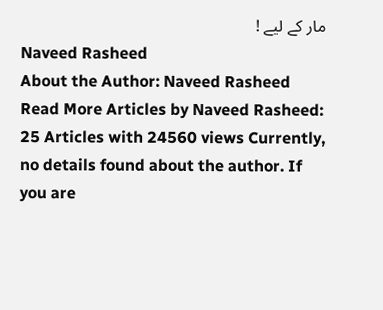مار کے لیے !
Naveed Rasheed
About the Author: Naveed Rasheed Read More Articles by Naveed Rasheed: 25 Articles with 24560 views Currently, no details found about the author. If you are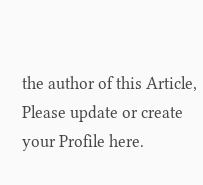the author of this Article, Please update or create your Profile here.